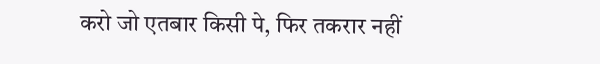करो जो एतबार किसी पे, फिर तकरार नहीं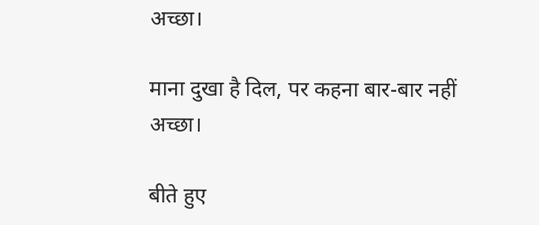अच्छा।

माना दुखा है दिल, पर कहना बार-बार नहीं अच्छा।

बीते हुए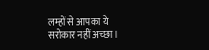लम्हों से आपका ये सरोकार नहीं अच्छा।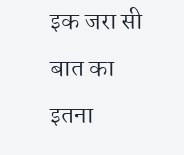इक जरा सी बात का इतना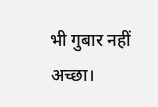भी गुबार नहीं अच्छा।